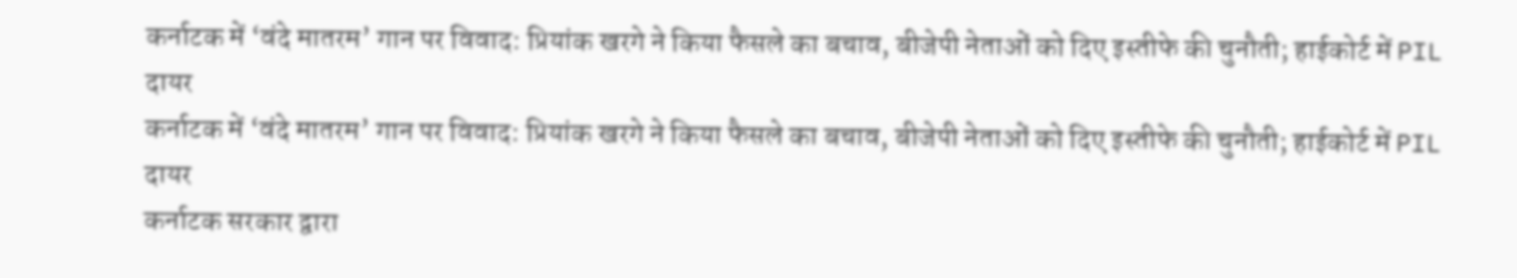कर्नाटक में ‘वंदे मातरम’ गान पर विवाद: प्रियांक खरगे ने किया फैसले का बचाव, बीजेपी नेताओं को दिए इस्तीफे की चुनौती; हाईकोर्ट में PIL दायर
कर्नाटक में ‘वंदे मातरम’ गान पर विवाद: प्रियांक खरगे ने किया फैसले का बचाव, बीजेपी नेताओं को दिए इस्तीफे की चुनौती; हाईकोर्ट में PIL दायर
कर्नाटक सरकार द्वारा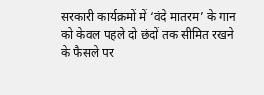सरकारी कार्यक्रमों में ‘वंदे मातरम’ के गान को केवल पहले दो छंदों तक सीमित रखने के फैसले पर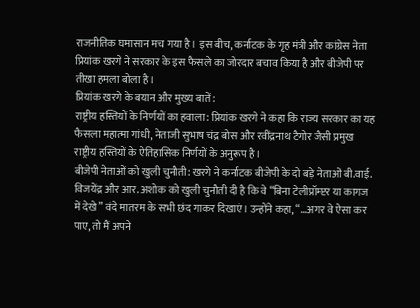राजनीतिक घमासान मच गया है। इस बीच, कर्नाटक के गृह मंत्री और कांग्रेस नेता प्रियांक खरगे ने सरकार के इस फैसले का जोरदार बचाव किया है और बीजेपी पर तीखा हमला बोला है।
प्रियांक खरगे के बयान और मुख्य बातें:
राष्ट्रीय हस्तियों के निर्णयों का हवाला: प्रियांक खरगे ने कहा कि राज्य सरकार का यह फैसला महात्मा गांधी, नेताजी सुभाष चंद्र बोस और रवींद्रनाथ टैगोर जैसी प्रमुख राष्ट्रीय हस्तियों के ऐतिहासिक निर्णयों के अनुरूप है।
बीजेपी नेताओं को खुली चुनौती: खरगे ने कर्नाटक बीजेपी के दो बड़े नेताओं बी.वाई. विजयेंद्र और आर. अशोक को खुली चुनौती दी है कि वे “बिना टेलीप्रॉम्प्टर या कागज में देखे” वंदे मातरम के सभी छंद गाकर दिखाएं। उन्होंने कहा, “…अगर वे ऐसा कर पाए, तो मैं अपने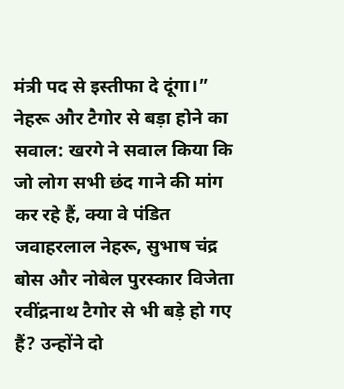मंत्री पद से इस्तीफा दे दूंगा।”
नेहरू और टैगोर से बड़ा होने का सवाल: खरगे ने सवाल किया कि जो लोग सभी छंद गाने की मांग कर रहे हैं, क्या वे पंडित जवाहरलाल नेहरू, सुभाष चंद्र बोस और नोबेल पुरस्कार विजेता रवींद्रनाथ टैगोर से भी बड़े हो गए हैं? उन्होंने दो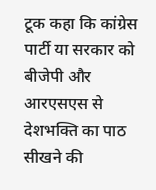टूक कहा कि कांग्रेस पार्टी या सरकार को बीजेपी और आरएसएस से देशभक्ति का पाठ सीखने की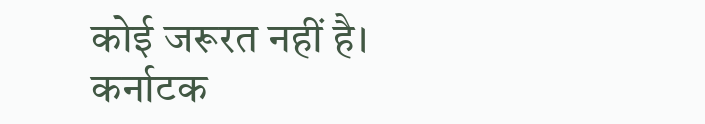कोई जरूरत नहीं है।
कर्नाटक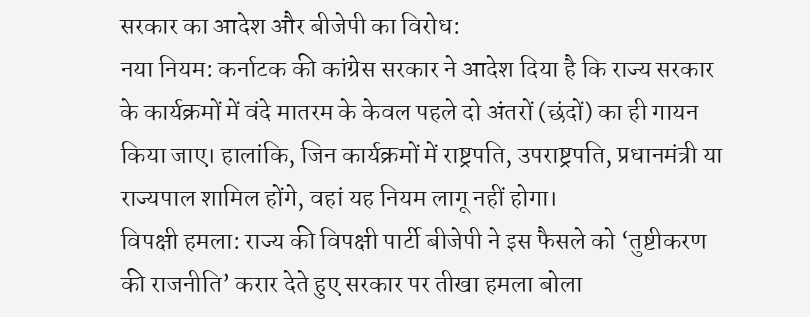सरकार का आदेश और बीजेपी का विरोध:
नया नियम: कर्नाटक की कांग्रेस सरकार ने आदेश दिया है कि राज्य सरकार के कार्यक्रमों में वंदे मातरम के केवल पहले दो अंतरों (छंदों) का ही गायन किया जाए। हालांकि, जिन कार्यक्रमों में राष्ट्रपति, उपराष्ट्रपति, प्रधानमंत्री या राज्यपाल शामिल होंगे, वहां यह नियम लागू नहीं होगा।
विपक्षी हमला: राज्य की विपक्षी पार्टी बीजेपी ने इस फैसले को ‘तुष्टीकरण की राजनीति’ करार देते हुए सरकार पर तीखा हमला बोला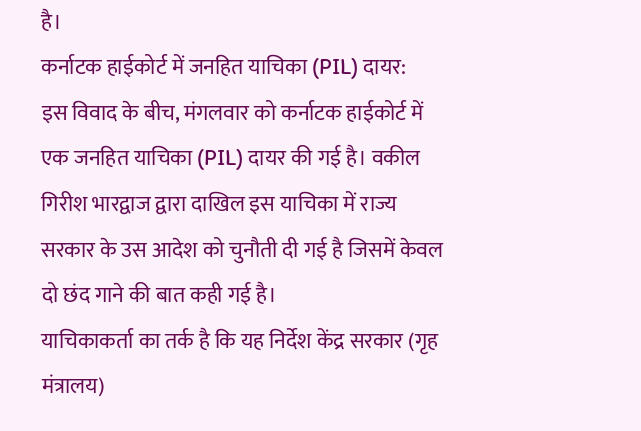है।
कर्नाटक हाईकोर्ट में जनहित याचिका (PIL) दायर:
इस विवाद के बीच, मंगलवार को कर्नाटक हाईकोर्ट में एक जनहित याचिका (PIL) दायर की गई है। वकील गिरीश भारद्वाज द्वारा दाखिल इस याचिका में राज्य सरकार के उस आदेश को चुनौती दी गई है जिसमें केवल दो छंद गाने की बात कही गई है।
याचिकाकर्ता का तर्क है कि यह निर्देश केंद्र सरकार (गृह मंत्रालय)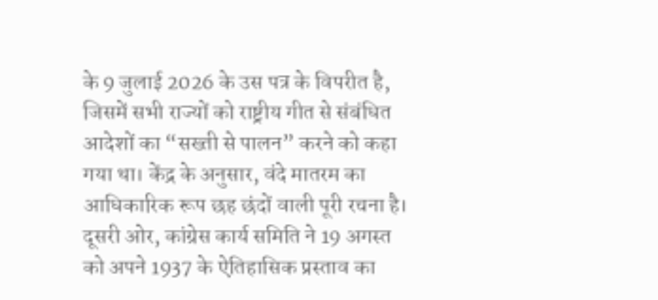के 9 जुलाई 2026 के उस पत्र के विपरीत है, जिसमें सभी राज्यों को राष्ट्रीय गीत से संबंधित आदेशों का “सख्ती से पालन” करने को कहा गया था। केंद्र के अनुसार, वंदे मातरम का आधिकारिक रूप छह छंदों वाली पूरी रचना है।
दूसरी ओर, कांग्रेस कार्य समिति ने 19 अगस्त को अपने 1937 के ऐतिहासिक प्रस्ताव का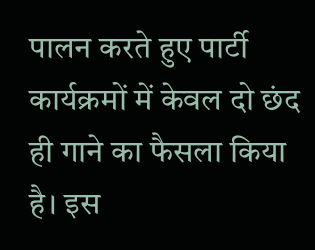पालन करते हुए पार्टी कार्यक्रमों में केवल दो छंद ही गाने का फैसला किया है। इस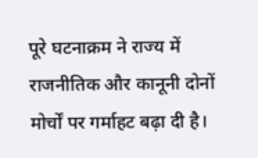पूरे घटनाक्रम ने राज्य में राजनीतिक और कानूनी दोनों मोर्चों पर गर्माहट बढ़ा दी है।